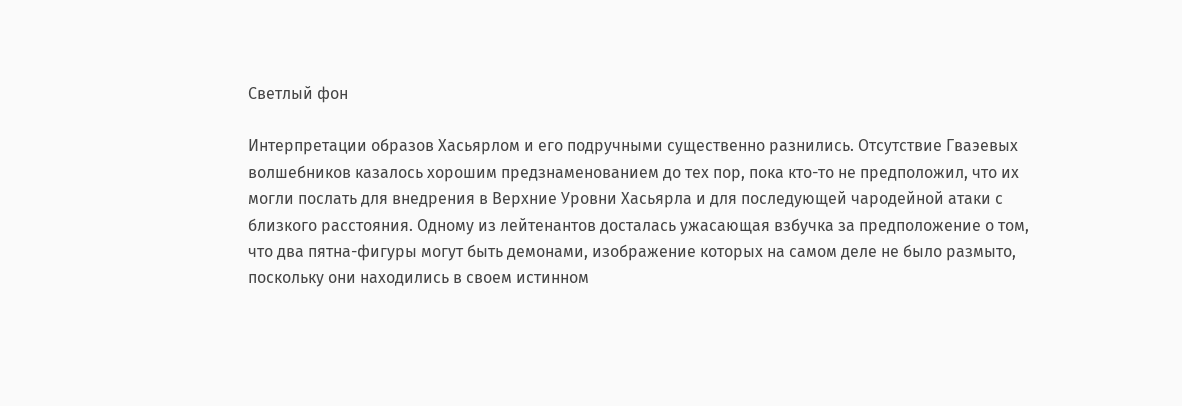Светлый фон

Интерпретации образов Хасьярлом и его подручными существенно разнились. Отсутствие Гваэевых волшебников казалось хорошим предзнаменованием до тех пор, пока кто-то не предположил, что их могли послать для внедрения в Верхние Уровни Хасьярла и для последующей чародейной атаки с близкого расстояния. Одному из лейтенантов досталась ужасающая взбучка за предположение о том, что два пятна-фигуры могут быть демонами, изображение которых на самом деле не было размыто, поскольку они находились в своем истинном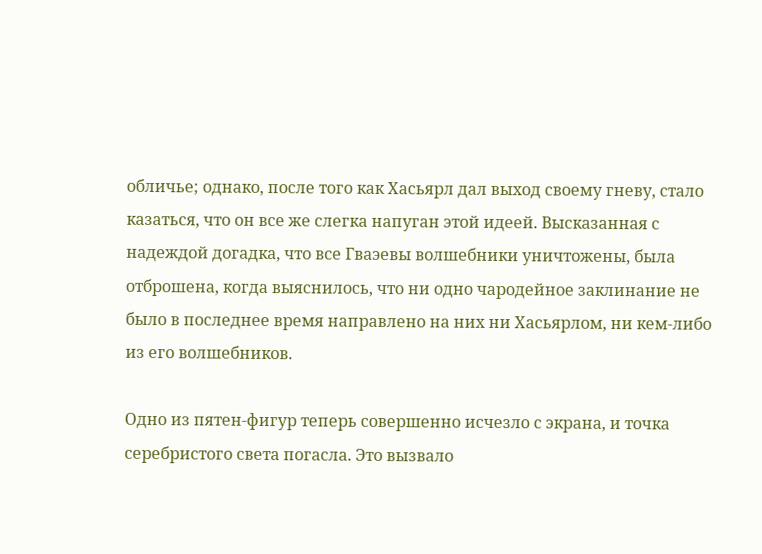обличье; однако, после того как Хасьярл дал выход своему гневу, стало казаться, что он все же слегка напуган этой идеей. Высказанная с надеждой догадка, что все Гваэевы волшебники уничтожены, была отброшена, когда выяснилось, что ни одно чародейное заклинание не было в последнее время направлено на них ни Хасьярлом, ни кем-либо из его волшебников.

Одно из пятен-фигур теперь совершенно исчезло с экрана, и точка серебристого света погасла. Это вызвало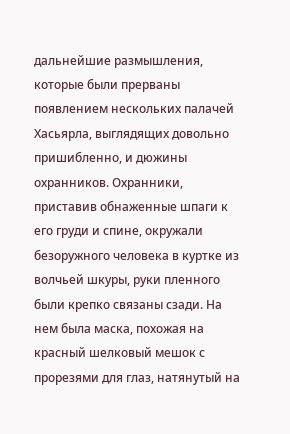дальнейшие размышления, которые были прерваны появлением нескольких палачей Хасьярла, выглядящих довольно пришибленно, и дюжины охранников. Охранники, приставив обнаженные шпаги к его груди и спине, окружали безоружного человека в куртке из волчьей шкуры, руки пленного были крепко связаны сзади. На нем была маска, похожая на красный шелковый мешок с прорезями для глаз, натянутый на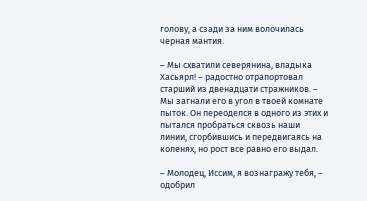голову, а сзади за ним волочилась черная мантия.

– Мы схватили северянина, владыка Хасьярл! – радостно отрапортовал старший из двенадцати стражников. – Мы загнали его в угол в твоей комнате пыток. Он переоделся в одного из этих и пытался пробраться сквозь наши линии, сгорбившись и передвигаясь на коленях, но рост все равно его выдал.

– Молодец, Иссим, я вознагражу тебя, – одобрил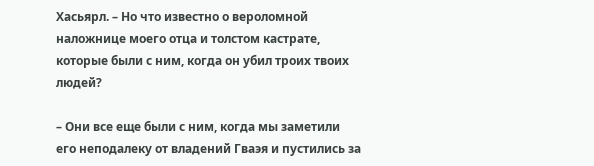Хасьярл. – Но что известно о вероломной наложнице моего отца и толстом кастрате, которые были с ним, когда он убил троих твоих людей?

– Они все еще были с ним, когда мы заметили его неподалеку от владений Гваэя и пустились за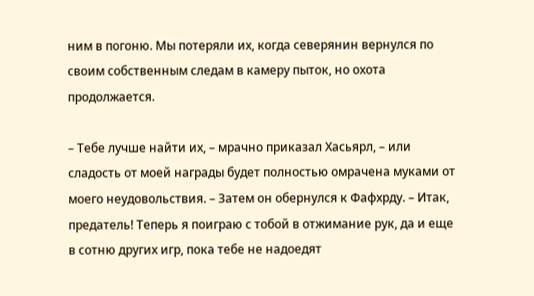ним в погоню. Мы потеряли их, когда северянин вернулся по своим собственным следам в камеру пыток, но охота продолжается.

– Тебе лучше найти их, – мрачно приказал Хасьярл, – или сладость от моей награды будет полностью омрачена муками от моего неудовольствия. – Затем он обернулся к Фафхрду. – Итак, предатель! Теперь я поиграю с тобой в отжимание рук, да и еще в сотню других игр, пока тебе не надоедят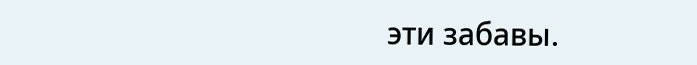эти забавы.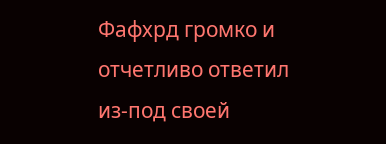Фафхрд громко и отчетливо ответил из-под своей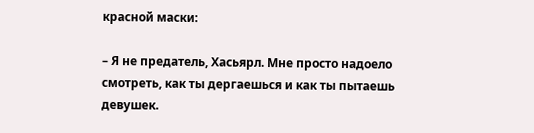красной маски:

– Я не предатель, Хасьярл. Мне просто надоело смотреть, как ты дергаешься и как ты пытаешь девушек.